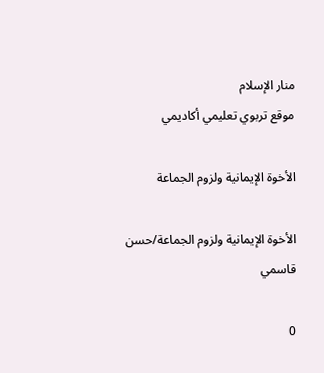منار الإسلام
موقع تربوي تعليمي أكاديمي

الأخوة الإيمانية ولزوم الجماعة

الأخوة الإيمانية ولزوم الجماعة/حسن قاسمي

0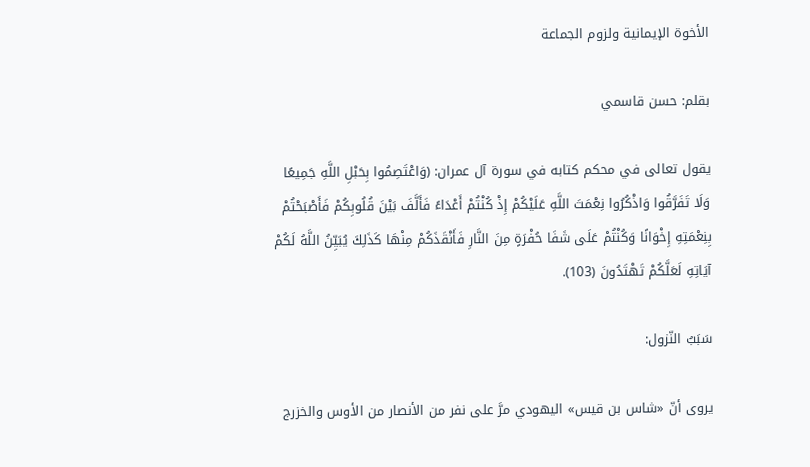الأخوة الإيمانية ولزوم الجماعة

بقلم: حسن قاسمي

يقول تعالى في محكم كتابه في سورة آل عمران: (وَاعْتَصِمُوا بِحَبْلِ اللَّهِ جَمِيعًا وَلَا تَفَرَّقُوا وَاذْكُرُوا نِعْمَتَ اللَّهِ عَلَيْكُمْ إِذْ كُنْتُمْ أَعْدَاءً فَأَلَّفَ بَيْنَ قُلُوبِكُمْ فَأَصْبَحْتُمْ بِنِعْمَتِهِ إِخْوَانًا وَكُنْتُمْ عَلَى شَفَا حُفْرَةٍ مِنَ النَّارِ فَأَنْقَذَكُمْ مِنْهَا كَذَلِكَ يُبَيِّنُ اللَّهُ لَكُمْ آيَاتِهِ لَعَلَّكُمْ تَهْتَدُونَ (103).

سَبَبُ النّزول:

يروى أنّ «شاس بن قيس» اليهودي مرَّ على نفر من الأنصار من الأوس والخزرج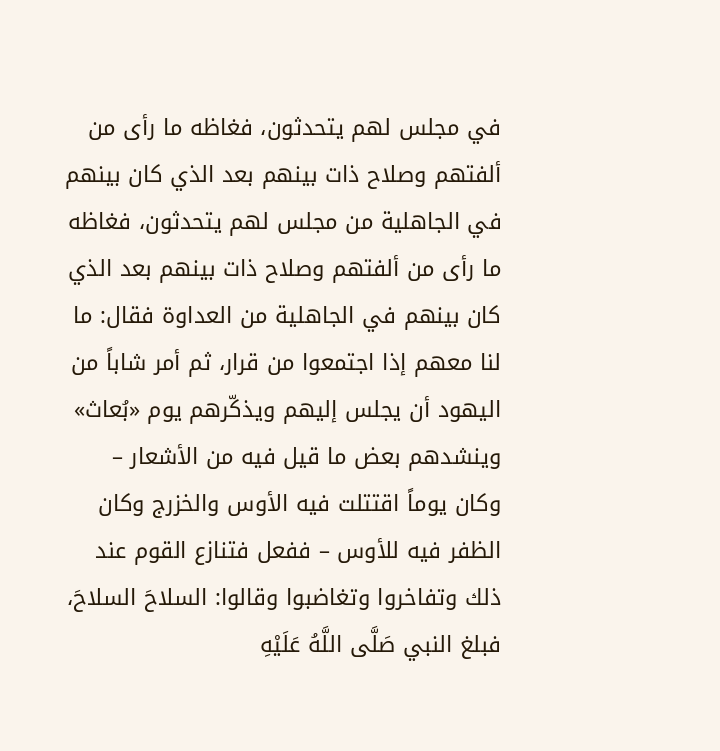في مجلس لهم يتحدثون، فغاظه ما رأى من ألفتهم وصلاح ذات بينهم بعد الذي كان بينهم في الجاهلية من مجلس لهم يتحدثون، فغاظه ما رأى من ألفتهم وصلاح ذات بينهم بعد الذي كان بينهم في الجاهلية من العداوة فقال: ما لنا معهم إذا اجتمعوا من قرار، ثم أمر شاباً من اليهود أن يجلس إليهم ويذكّرهم يوم «بُعاث» وينشدهم بعض ما قيل فيه من الأشعار – وكان يوماً اقتتلت فيه الأوس والخزرج وكان الظفر فيه للأوس – ففعل فتنازع القوم عند ذلك وتفاخروا وتغاضبوا وقالوا: السلاحَ السلاحَ، فبلغ النبي صَلَّى اللَّهُ عَلَيْهِ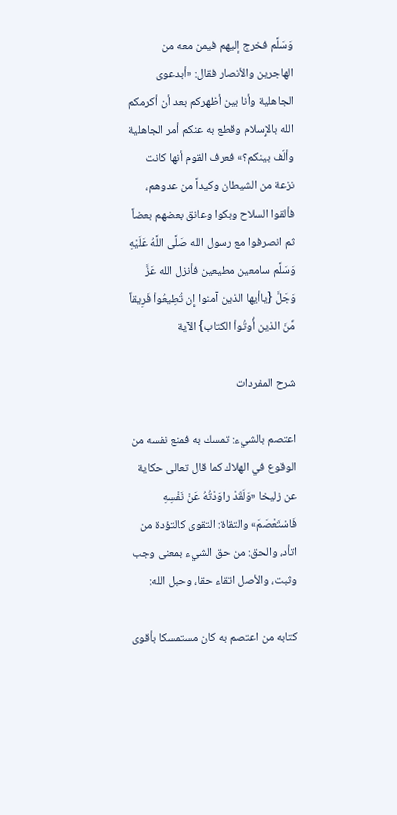وَسَلَّم فخرج إليهم فيمن معه من الهاجرين والأنصار فقال: «أبدعوى الجاهلية وأنا بين أظهركم بعد أن أكرمكم الله بالإِسلام وقطع به عنكم أمر الجاهلية وألّف بينكم؟» فعرف القوم أنها كانت نزعة من الشيطان وكيداً من عدوهم، فألقوا السلاح وبكوا وعانق بعضهم بعضاً ثم انصرفوا مع رسول الله صَلَّى اللَّهُ عَلَيْهِ وَسَلَّم سامعين مطيعين فأنزل الله عَزَّ وَجَلَّ {ياأيها الذين آمنوا إِن تُطِيعُواْ فَرِيقاً مِّنَ الذين أُوتُواْ الكتاب} الآية

شرح المفردات

اعتصم بالشيء: تمسك به فمنع نفسه من الوقوع في الهلاك كما قال تعالى حكاية عن زليخا «وَلَقَدْ راوَدْتُهُ عَنْ نَفْسِهِ فَاسْتَعْصَمَ» والتقاة: التقوى كالتؤدة من اتأد، والحق: من حق الشيء بمعنى وجب وثبت، والأصل اتقاء حقا، وحبل الله:

كتابه من اعتصم به كان مستمسكا بأقوى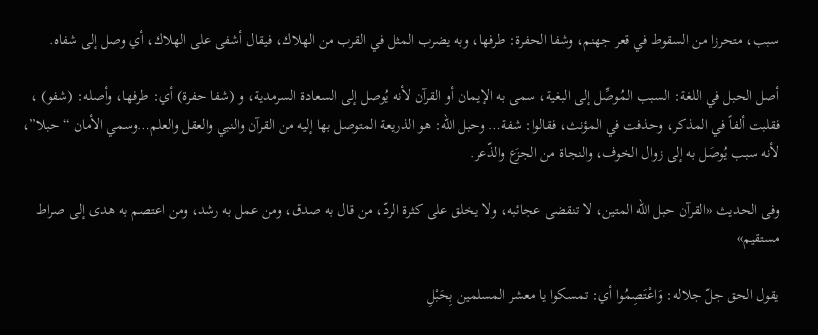سبب، متحرزا من السقوط في قعر جهنم، وشفا الحفرة: طرفها، وبه يضرب المثل في القرب من الهلاك، فيقال أشفى على الهلاك، أي وصل إلى شفاه.

أصل الحبل في اللغة: السبب المُوصِّل إلى البغية، سمى به الإيمان أو القرآن لأنه يُوصل إلى السعادة السرمدية، و (شفا حفرة) أي: طرفها، وأصله: (شفو) ، فقلبت ألفاً في المذكر، وحذفت في المؤنث، فقالوا: شفة… وحبل الله: هو الذريعة المتوصل بها إليه من القرآن والنبي والعقل والعلم…وسمي الأمان “حبلا”، لأنه سبب يُوصَل به إلى زوال الخوف، والنجاة من الجزَع والذّعر.

وفى الحديث «القرآن حبل الله المتين، لا تنقضى عجائبه، ولا يخلق على كثرة الردّ، من قال به صدق، ومن عمل به رشد، ومن اعتصم به هدى إلى صراط مستقيم»

يقول الحق جلّ جلاله: وَاعْتَصِمُوا أي: تمسكوا يا معشر المسلمين بِحَبْلِ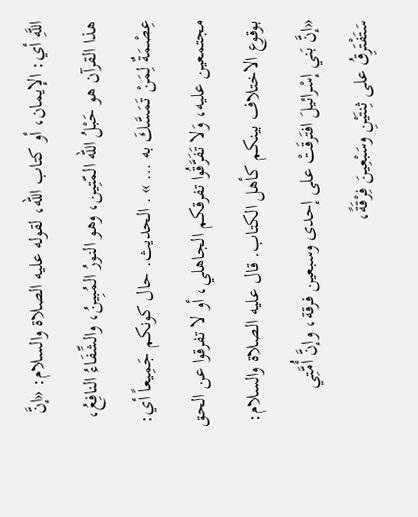اللَّهِ أي: الإيمان، أو كتاب الله، لقوله عليه الصلاة والسلام: «إنَّ هذا القرآن هو حَبْلُ الله المّتِين، وهو النورُ المُبِينُ، والشِّفَاءُ النافِعُ، عِصْمَةٌ لِمَنْ تَمَسَّكَ به … » . الحديث. حال كونكم جَمِيعاً أي: مجتمعين عليه، وَلا تَفَرَّقُوا تفرقكم الجاهلي، أو لا تفرقوا عن الحق بوقوع الاختلاف بينكم كأهل الكتاب. قال عليه الصلاة والسلام: «إنَّ بَني إسْرائيلَ افتَرقَتْ على إحدى وسبعين فرقة، وإنَّ أُمَّتِي سَتَفْتَرِقُ على ثِنتَيْنِ وسَبْعِينَ فِرْقَةً،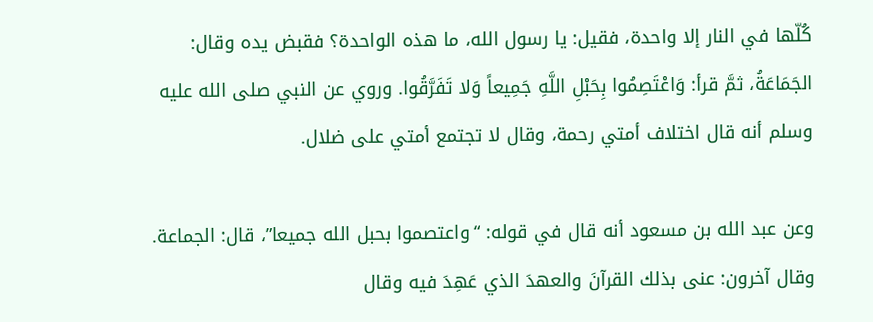كُلّها في النار إلا واحدة، فقيل: يا رسول الله، ما هذه الواحدة؟ فقبض يده وقال: الجَمَاعَةُ، ثمَّ قرأ: وَاعْتَصِمُوا بِحَبْلِ اللَّهِ جَمِيعاً وَلا تَفَرَّقُوا. وروي عن النبي صلى الله عليه وسلم أنه قال اختلاف أمتي رحمة، وقال لا تجتمع أمتي على ضلال.

وعن عبد الله بن مسعود أنه قال في قوله: “واعتصموا بحبل الله جميعا”، قال: الجماعة. وقال آخرون: عنى بذلك القرآنَ والعهدَ الذي عَهِدَ فيه وقال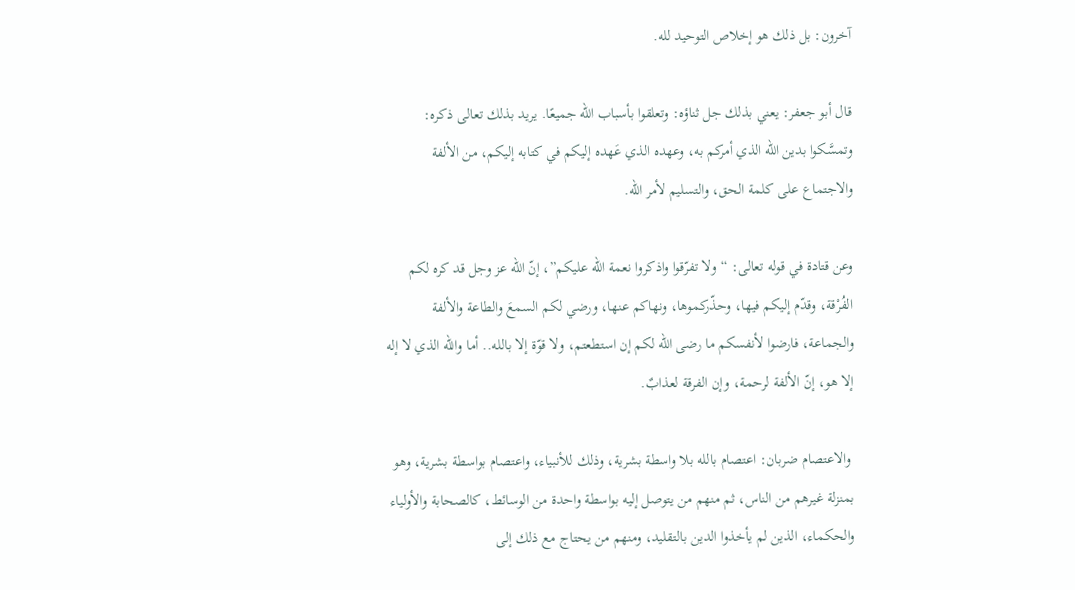آخرون: بل ذلك هو إخلاص التوحيد لله.

قال أبو جعفر: يعني بذلك جل ثناؤه: وتعلقوا بأسباب الله جميعًا. يريد بذلك تعالى ذكره: وتمسَّكوا بدين الله الذي أمركم به، وعهده الذي عَهده إليكم في كتابه إليكم، من الألفة والاجتماع على كلمة الحق، والتسليم لأمر الله.

وعن قتادة في قوله تعالى: “ولا تفرّقوا واذكروا نعمة الله عليكم”، إنّ الله عز وجل قد كره لكم الفُرْقة، وقدّم إليكم فيها، وحذّركموها، ونهاكم عنها، ورضي لكم السمعَ والطاعة والألفة والجماعة، فارضوا لأنفسكم ما رضى الله لكم إن استطعتم، ولا قوّة إلا بالله.. أما والله الذي لا إله إلا هو، إنّ الألفة لرحمة، وإن الفرقة لعذابٌ.

 والاعتصام ضربان: اعتصام بالله بلا واسطة بشرية، وذلك للأنبياء، واعتصام بواسطة بشرية، وهو بمنزلة غيرهم من الناس، ثم منهم من يتوصل إليه بواسطة واحدة من الوسائط، كالصحابة والأولياء والحكماء، الذين لم يأخذوا الدين بالتقليد، ومنهم من يحتاج مع ذلك إلى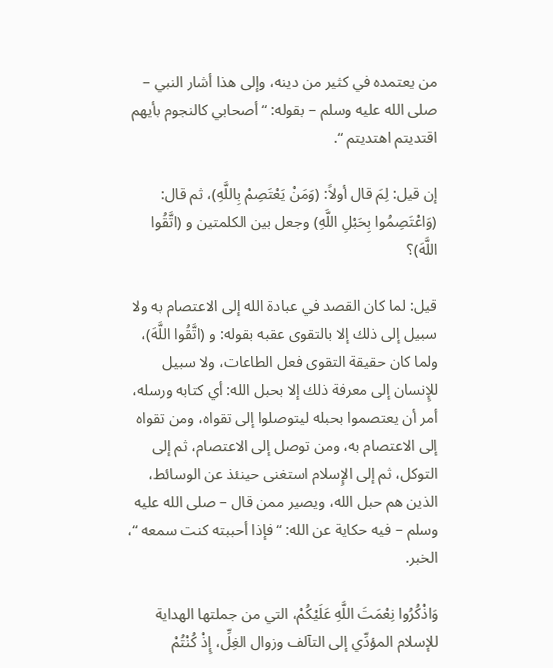من يعتمده في كثير من دينه، وإلى هذا أشار النبي – صلى الله عليه وسلم – بقوله: “أصحابي كالنجوم بأيهم اقتديتم اهتديتم “.

إن قيل: لِمَ قال أولاً: (وَمَنْ يَعْتَصِمْ بِاللَّهِ)، ثم قال: (وَاعْتَصِمُوا بِحَبْلِ اللَّهِ) وجعل بين الكلمتين و (اتَّقُوا اللَّهَ)؟

قيل: لما كان القصد في عبادة الله إلى الاعتصام به ولا سبيل إلى ذلك إلا بالتقوى عقبه بقوله: و (اتَّقُوا اللَّهَ)، ولما كان حقيقة التقوى فعل الطاعات، ولا سبيل للإِنسان إلى معرفة ذلك إلا بحبل الله: أي كتابه ورسله، أمر أن يعتصموا بحبله ليتوصلوا إلى تقواه، ومن تقواه إلى الاعتصام به، ومن توصل إلى الاعتصام، ثم إلى التوكل، ثم إلى الإِسلام استغنى حينئذ عن الوسائط، الذين هم حبل الله، ويصير ممن قال – صلى الله عليه وسلم – فيه حكاية عن الله: “فإذا أحببته كنت سمعه “، الخبر.

وَاذْكُرُوا نِعْمَتَ اللَّهِ عَلَيْكُمْ، التي من جملتها الهداية للإسلام المؤدِّي إلى التآلف وزوال الغِلِّ، إِذْ كُنْتُمْ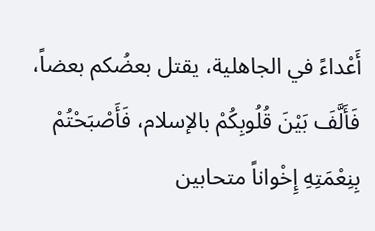أَعْداءً في الجاهلية، يقتل بعضُكم بعضاً، فَأَلَّفَ بَيْنَ قُلُوبِكُمْ بالإسلام، فَأَصْبَحْتُمْ بِنِعْمَتِهِ إِخْواناً متحابين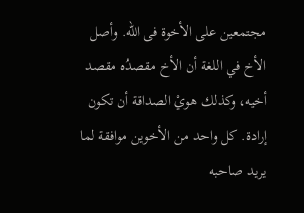مجتمعين على الأخوة فى الله. وأصل الأخ في اللغة أن الأخ مقصدُه مقصد أخيه، وكذلك هويْ الصداقة أن تكون إرادة. كل واحد من الأخوين موافقة لما يريد صاحبه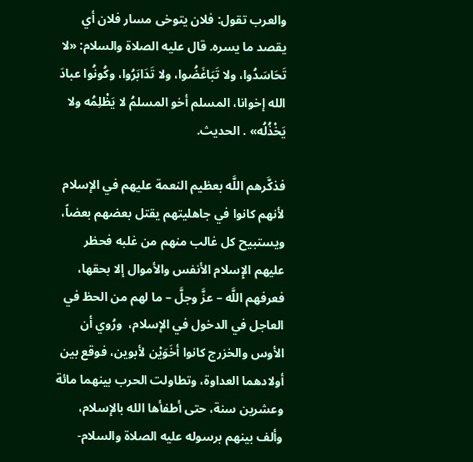والعرب تقول: فلان يتوخى مسار فلان أي يقصد ما يسره. قال عليه الصلاة والسلام: «لا تَحَاسَدُوا، ولا تَبَاغَضُوا، ولا تَدَابَرُوا، وكُونُوا عبادَ الله إخوانا، المسلم أخو المسلمُ لا يَظْلِمُه ولا يَخْذُلُه» . الحديث.

فذكَّرهم اللَّه بعظيم النعمة عليهم في الإسلام لأنهم كانوا في جاهليتهم يقتل بعضهم بعضاً، ويستبيح كل غالب منهم من غلبه فحظر عليهم الإِسلام الأنفس والأموال إلا بحقها، فعرفهم اللَّه – عزَّ وجلَّ – ما لهم من الحظ في العاجل في الدخول في الإسلام،  ورُوي أن الأوس والخزرج كانوا أخَوَيْن لأبوين، فوقع بين أولادهما العداوة، وتطاولت الحرب بينهما مائة وعشرين سنة، حتى أطفأها الله بالإسلام، وألف بينهم برسوله عليه الصلاة والسلام-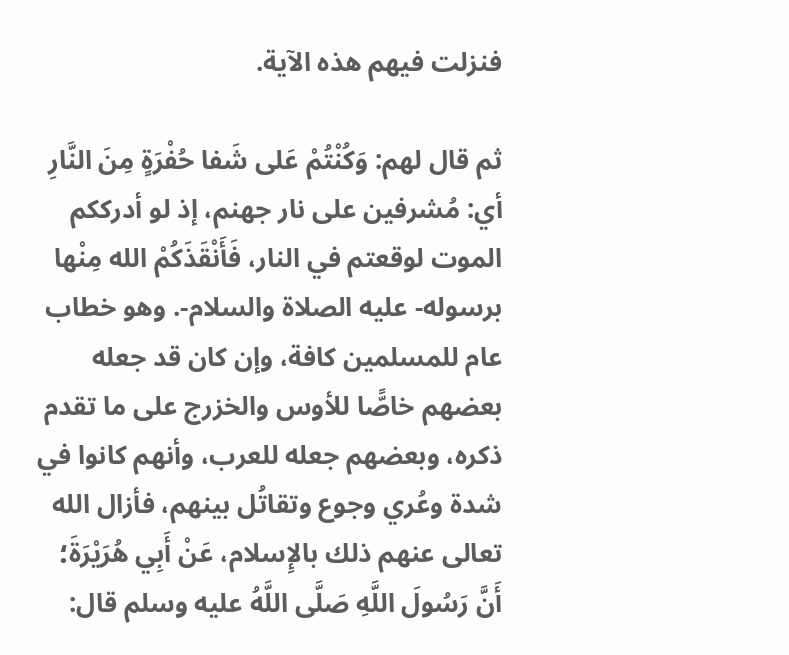فنزلت فيهم هذه الآية.

ثم قال لهم: وَكُنْتُمْ عَلى شَفا حُفْرَةٍ مِنَ النَّارِ أي: مُشرفين على نار جهنم، إذ لو أدرككم الموت لوقعتم في النار، فَأَنْقَذَكُمْ الله مِنْها برسوله- عليه الصلاة والسلام-. وهو خطاب عام للمسلمين كافة، وإن كان قد جعله بعضهم خاصًّا للأوس والخزرج على ما تقدم ذكره، وبعضهم جعله للعرب، وأنهم كانوا في شدة وعُري وجوع وتقاتُل بينهم، فأزال الله تعالى عنهم ذلك بالإِسلام، عَنْ أَبِي هُرَيْرَةَ؛ أَنَّ رَسُولَ اللَّهِ صَلَّى اللَّهُ عليه وسلم قال: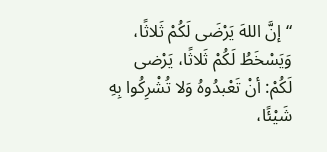“إنَّ اللهَ يَرْضَى لَكُمْ ثَلاثًا، وَيَسْخَطُ لَكُمْ ثَلاثًا، يَرْضى لَكُمْ: أنْ تَعْبدُوهُ وَلا تُشْرِكُوا بِهِ شَيْئًا،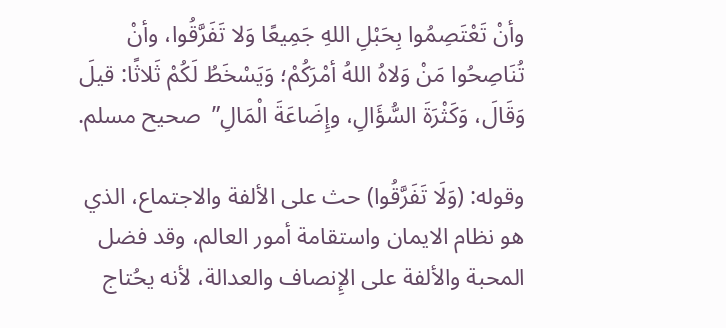وأنْ تَعْتَصِمُوا بِحَبْلِ اللهِ جَمِيعًا وَلا تَفَرَّقُوا، وأنْ تُنَاصِحُوا مَنْ وَلاهُ اللهُ أمْرَكُمْ؛ وَيَسْخَطُ لَكُمْ ثَلاثًا: قيلَ وَقَالَ، وَكَثْرَةَ السُّؤَالِ، وإِضَاعَةَ الْمَالِ”  صحيح مسلم.

وقوله: (وَلَا تَفَرَّقُوا) حث على الألفة والاجتماع، الذي هو نظام الايمان واستقامة أمور العالم، وقد فضل المحبة والألفة على الإِنصاف والعدالة، لأنه يحُتاج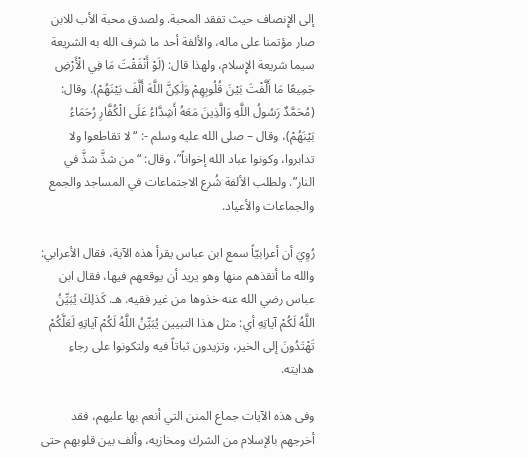إلى الإِنصاف حيث تفقد المحبة. ولصدق محبة الأب للابن صار مؤتمنا على ماله، والألفة أحد ما شرف الله به الشريعة سيما شريعة الإِسلام، ولهذا قال: (لَوْ أَنْفَقْتَ مَا فِي الْأَرْضِ جَمِيعًا مَا أَلَّفْتَ بَيْنَ قُلُوبِهِمْ وَلَكِنَّ اللَّهَ أَلَّفَ بَيْنَهُمْ). وقال: (مُحَمَّدٌ رَسُولُ اللَّهِ وَالَّذِينَ مَعَهُ أَشِدَّاءُ عَلَى الْكُفَّارِ رُحَمَاءُ بَيْنَهُمْ)، وقال – صلى الله عليه وسلم -: “لا تقاطعوا ولا تدابروا، وكونوا عباد الله إخواناً”، وقال: “من شذَّ شذَّ في النار”. ولطلب الألفة شُرع الاجتماعات في المساجد والجمع والجماعات والأعياد.

رُوِيَ أن أعرابيّاً سمع ابن عباس يقرأ هذه الآية، فقال الأعرابي: والله ما أنقذهم منها وهو يريد أن يوقعهم فيها، فقال ابن عباس رضي الله عنه خذوها من غير فقيه. هـ. كَذلِكَ يُبَيِّنُ اللَّهُ لَكُمْ آياتِهِ أي: مثل هذا التبيين يُبَيِّنُ اللَّهُ لَكُمْ آياتِهِ لَعَلَّكُمْ تَهْتَدُونَ إلى الخير، وتزيدون ثباتاً فيه ولتكونوا على رجاءِ هدايته.

وفى هذه الآيات جماع المنن التي أنعم بها عليهم، فقد أخرجهم بالإسلام من الشرك ومخازيه، وألف بين قلوبهم حتى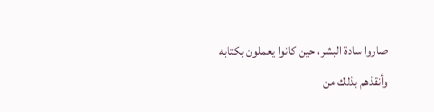صاروا سادة البشر، حين كانوا يعملون بكتابه وأنقذهم بذلك من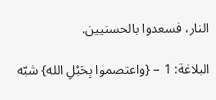النار، فسعدوا بالحسنيين.

البلاغة: 1 – {واعتصموا بِحَبْلِ الله} شبّه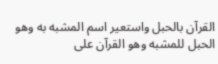القرآن بالحبل واستعير اسم المشبه به وهو الحبل للمشبه وهو القرآن على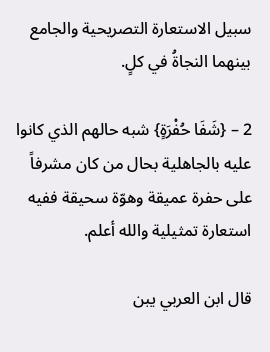سبيل الاستعارة التصريحية والجامع بينهما النجاةُ في كلٍ.

2 – {شَفَا حُفْرَةٍ} شبه حالهم الذي كانوا عليه بالجاهلية بحال من كان مشرفاً على حفرة عميقة وهوّة سحيقة ففيه استعارة تمثيلية والله أعلم.

قال ابن العربي يبن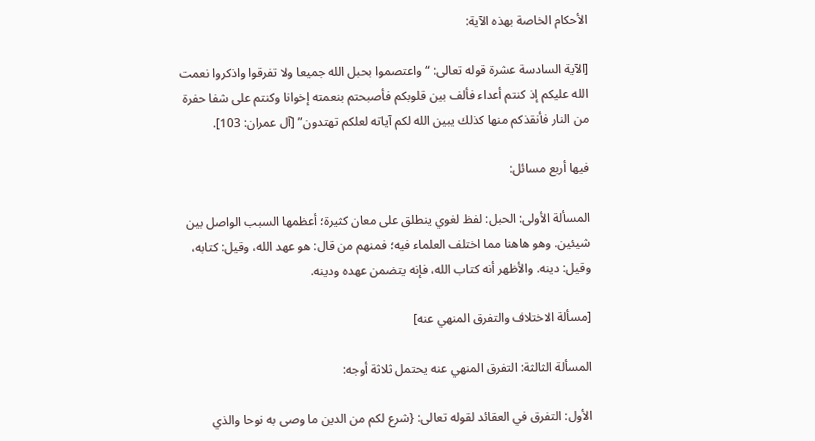الأحكام الخاصة بهذه الآية:

[الآية السادسة عشرة قوله تعالى: “واعتصموا بحبل الله جميعا ولا تفرقوا واذكروا نعمت الله عليكم إذ كنتم أعداء فألف بين قلوبكم فأصبحتم بنعمته إخوانا وكنتم على شفا حفرة من النار فأنقذكم منها كذلك يبين الله لكم آياته لعلكم تهتدون” [آل عمران: 103].

فيها أربع مسائل:

المسألة الأولى: الحبل: لفظ لغوي ينطلق على معان كثيرة؛ أعظمها السبب الواصل بين شيئين. وهو هاهنا مما اختلف العلماء فيه؛ فمنهم من قال: هو عهد الله، وقيل: كتابه، وقيل: دينه. والأظهر أنه كتاب الله، فإنه يتضمن عهده ودينه.

[مسألة الاختلاف والتفرق المنهي عنه]

المسألة الثالثة: التفرق المنهي عنه يحتمل ثلاثة أوجه:

الأول: التفرق في العقائد لقوله تعالى: {شرع لكم من الدين ما وصى به نوحا والذي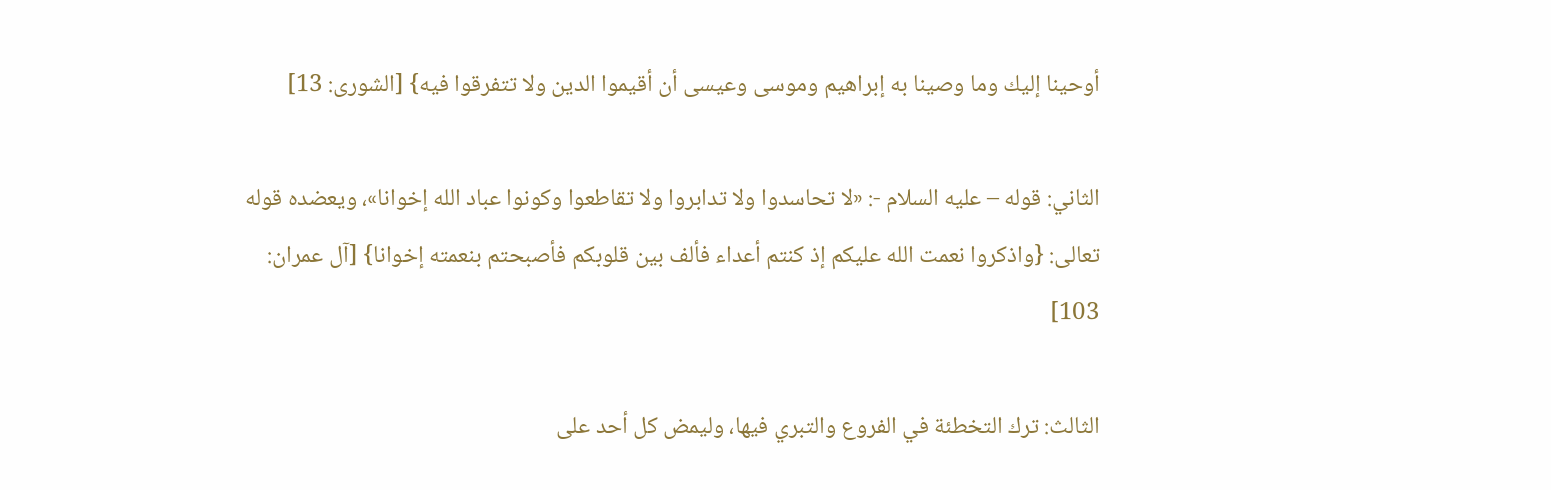أوحينا إليك وما وصينا به إبراهيم وموسى وعيسى أن أقيموا الدين ولا تتفرقوا فيه} [الشورى: 13]

الثاني: قوله – عليه السلام -: «لا تحاسدوا ولا تدابروا ولا تقاطعوا وكونوا عباد الله إخوانا»، ويعضده قوله تعالى: {واذكروا نعمت الله عليكم إذ كنتم أعداء فألف بين قلوبكم فأصبحتم بنعمته إخوانا} [آل عمران: 103]

الثالث: ترك التخطئة في الفروع والتبري فيها، وليمض كل أحد على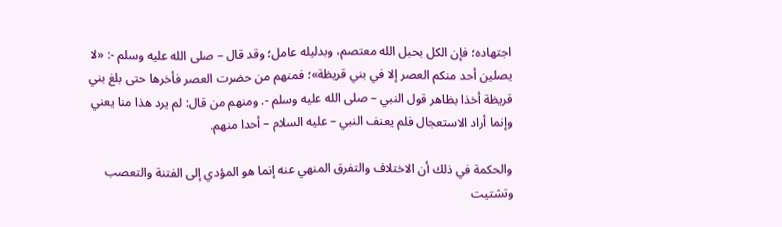اجتهاده؛ فإن الكل بحبل الله معتصم، وبدليله عامل؛ وقد قال – صلى الله عليه وسلم -: «لا يصلين أحد منكم العصر إلا في بني قريظة»؛ فمنهم من حضرت العصر فأخرها حتى بلغ بني قريظة أخذا بظاهر قول النبي – صلى الله عليه وسلم -. ومنهم من قال: لم يرد هذا منا يعني وإنما أراد الاستعجال فلم يعنف النبي – عليه السلام – أحدا منهم.

والحكمة في ذلك أن الاختلاف والتفرق المنهي عنه إنما هو المؤدي إلى الفتنة والتعصب وتشتيت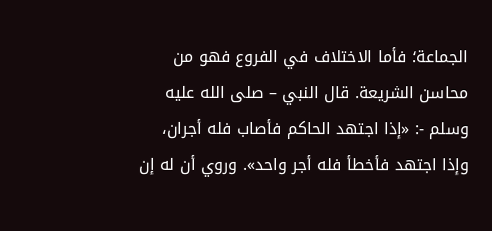الجماعة؛ فأما الاختلاف في الفروع فهو من محاسن الشريعة. قال النبي – صلى الله عليه وسلم -: «إذا اجتهد الحاكم فأصاب فله أجران، وإذا اجتهد فأخطأ فله أجر واحد». وروي أن له إن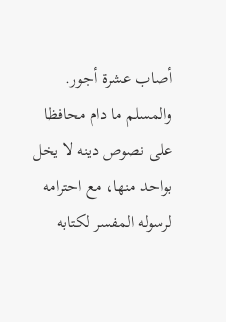أصاب عشرة أجور. والمسلم ما دام محافظا على نصوص دينه لا يخل بواحد منها، مع احترامه لرسوله المفسر لكتابه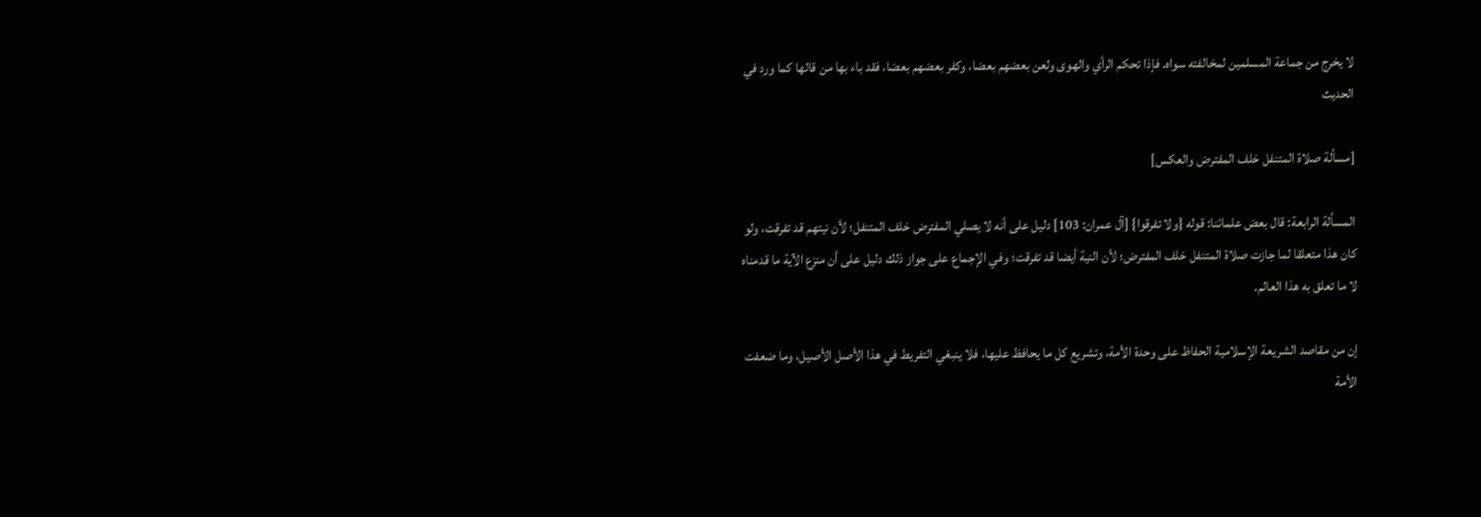لا يخرج من جماعة المسلمين لمخالفته سواه. فإذا تحكم الرأي والهوى ولعن بعضهم بعضا، وكفر بعضهم بعضا، فقد باء بها من قالها كما ورد في الحديث

[مسألة صلاة المتنفل خلف المفترض والعكس]

المسألة الرابعة: قال بعض علمائنا: قوله {ولا تفرقوا} [آل عمران: 103] دليل على أنه لا يصلي المفترض خلف المتنفل؛ لأن نيتهم قد تفرقت، ولو كان هذا متعلقا لما جازت صلاة المتنفل خلف المفترض؛ لأن النية أيضا قد تفرقت؛ وفي الإجماع على جواز ذلك دليل على أن منزع الآية ما قدمناه لا ما تعلق به هذا العالم.

إن من مقاصد الشريعة الإسلامية الحفاظ على وحدة الأمة، وتشريع كل ما يحافظ عليها، فلا ينبغي التفريط في هذا الأصل الأصيل، وما ضعفت الأمة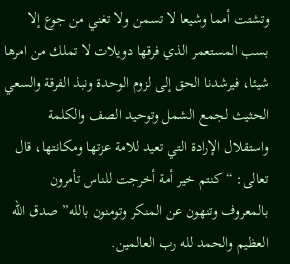وتشتت أمما وشيعا لا تسمن ولا تغني من جوع إلا بسب المستعمر الذي فرقها دويلات لا تملك من امرها شيئا، فيرشدنا الحق إلى لزوم الوحدة ونبذ الفرقة والسعي الحثيث لجمع الشمل وتوحيد الصف والكلمة واستقلال الإرادة التي تعيد للامة عزتها ومكانتها، قال تعالى: “كنتم خير أمة أخرجت للناس تأمرون بالمعروف وتنهون عن المنكر وتومنون بالله” صدق الله العظيم والحمد لله رب العالمين.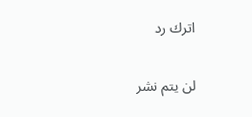اترك رد

لن يتم نشر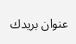عنوان بريدك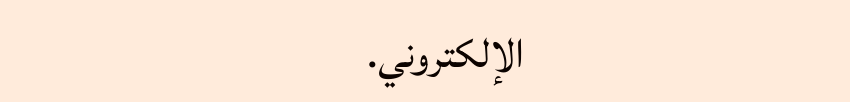الإلكتروني.